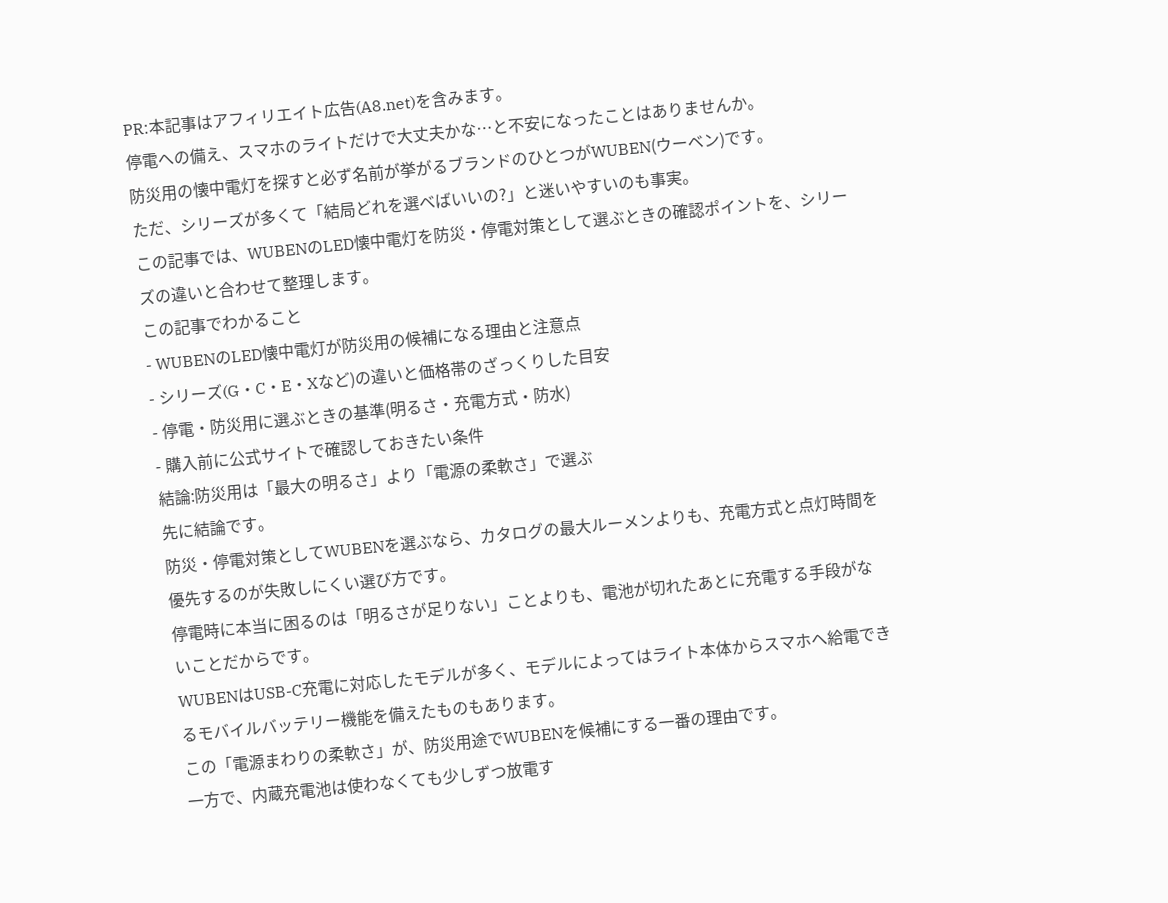PR:本記事はアフィリエイト広告(A8.net)を含みます。
停電への備え、スマホのライトだけで大丈夫かな…と不安になったことはありませんか。
防災用の懐中電灯を探すと必ず名前が挙がるブランドのひとつがWUBEN(ウーベン)です。
ただ、シリーズが多くて「結局どれを選べばいいの?」と迷いやすいのも事実。
この記事では、WUBENのLED懐中電灯を防災・停電対策として選ぶときの確認ポイントを、シリーズの違いと合わせて整理します。
この記事でわかること
- WUBENのLED懐中電灯が防災用の候補になる理由と注意点
- シリーズ(G・C・E・Xなど)の違いと価格帯のざっくりした目安
- 停電・防災用に選ぶときの基準(明るさ・充電方式・防水)
- 購入前に公式サイトで確認しておきたい条件
結論:防災用は「最大の明るさ」より「電源の柔軟さ」で選ぶ
先に結論です。
防災・停電対策としてWUBENを選ぶなら、カタログの最大ルーメンよりも、充電方式と点灯時間を優先するのが失敗しにくい選び方です。
停電時に本当に困るのは「明るさが足りない」ことよりも、電池が切れたあとに充電する手段がないことだからです。
WUBENはUSB-C充電に対応したモデルが多く、モデルによってはライト本体からスマホへ給電できるモバイルバッテリー機能を備えたものもあります。
この「電源まわりの柔軟さ」が、防災用途でWUBENを候補にする一番の理由です。
一方で、内蔵充電池は使わなくても少しずつ放電す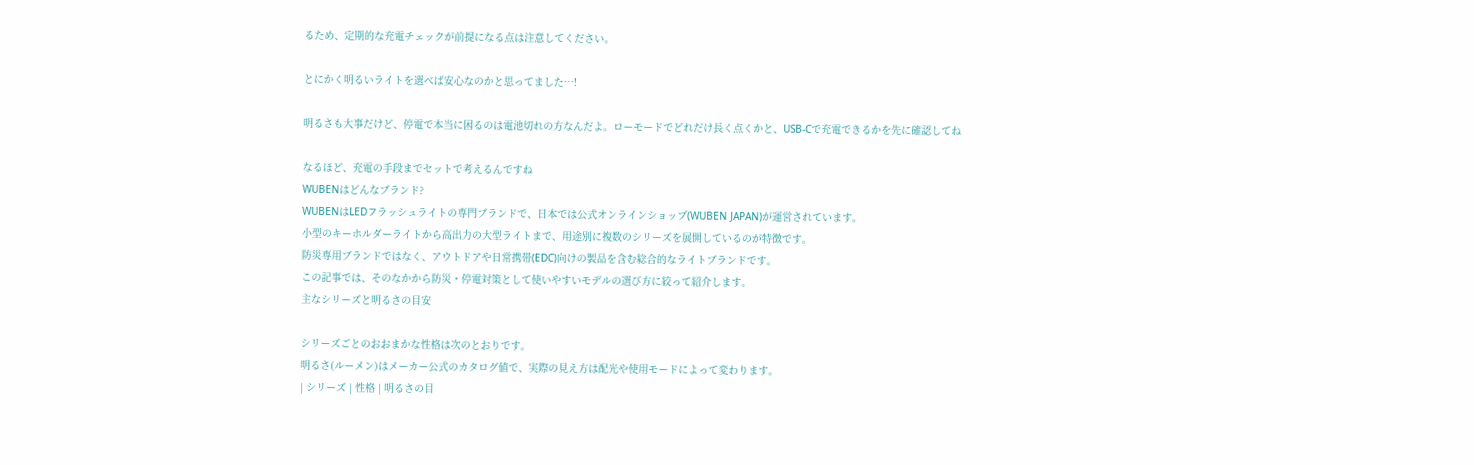るため、定期的な充電チェックが前提になる点は注意してください。

とにかく明るいライトを選べば安心なのかと思ってました…!

明るさも大事だけど、停電で本当に困るのは電池切れの方なんだよ。ローモードでどれだけ長く点くかと、USB-Cで充電できるかを先に確認してね

なるほど、充電の手段までセットで考えるんですね
WUBENはどんなブランド?
WUBENはLEDフラッシュライトの専門ブランドで、日本では公式オンラインショップ(WUBEN JAPAN)が運営されています。
小型のキーホルダーライトから高出力の大型ライトまで、用途別に複数のシリーズを展開しているのが特徴です。
防災専用ブランドではなく、アウトドアや日常携帯(EDC)向けの製品を含む総合的なライトブランドです。
この記事では、そのなかから防災・停電対策として使いやすいモデルの選び方に絞って紹介します。
主なシリーズと明るさの目安

シリーズごとのおおまかな性格は次のとおりです。
明るさ(ルーメン)はメーカー公式のカタログ値で、実際の見え方は配光や使用モードによって変わります。
| シリーズ | 性格 | 明るさの目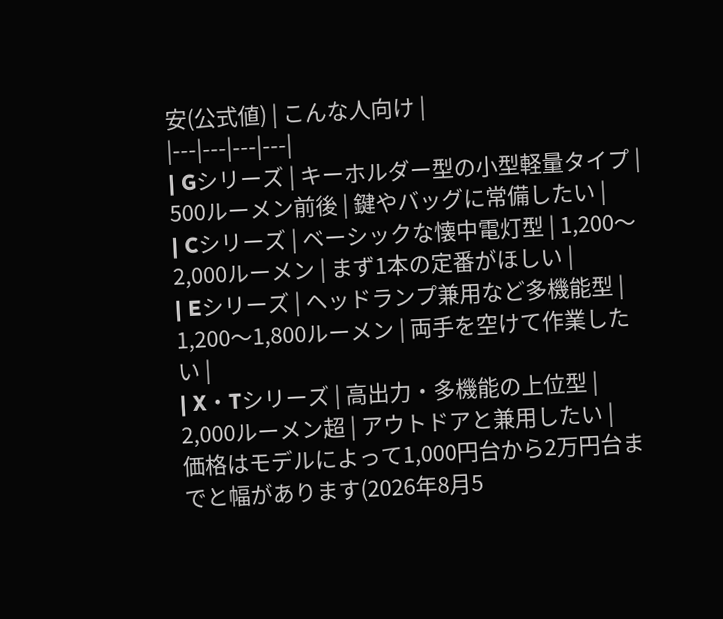安(公式値) | こんな人向け |
|---|---|---|---|
| Gシリーズ | キーホルダー型の小型軽量タイプ | 500ルーメン前後 | 鍵やバッグに常備したい |
| Cシリーズ | ベーシックな懐中電灯型 | 1,200〜2,000ルーメン | まず1本の定番がほしい |
| Eシリーズ | ヘッドランプ兼用など多機能型 | 1,200〜1,800ルーメン | 両手を空けて作業したい |
| X・Tシリーズ | 高出力・多機能の上位型 | 2,000ルーメン超 | アウトドアと兼用したい |
価格はモデルによって1,000円台から2万円台までと幅があります(2026年8月5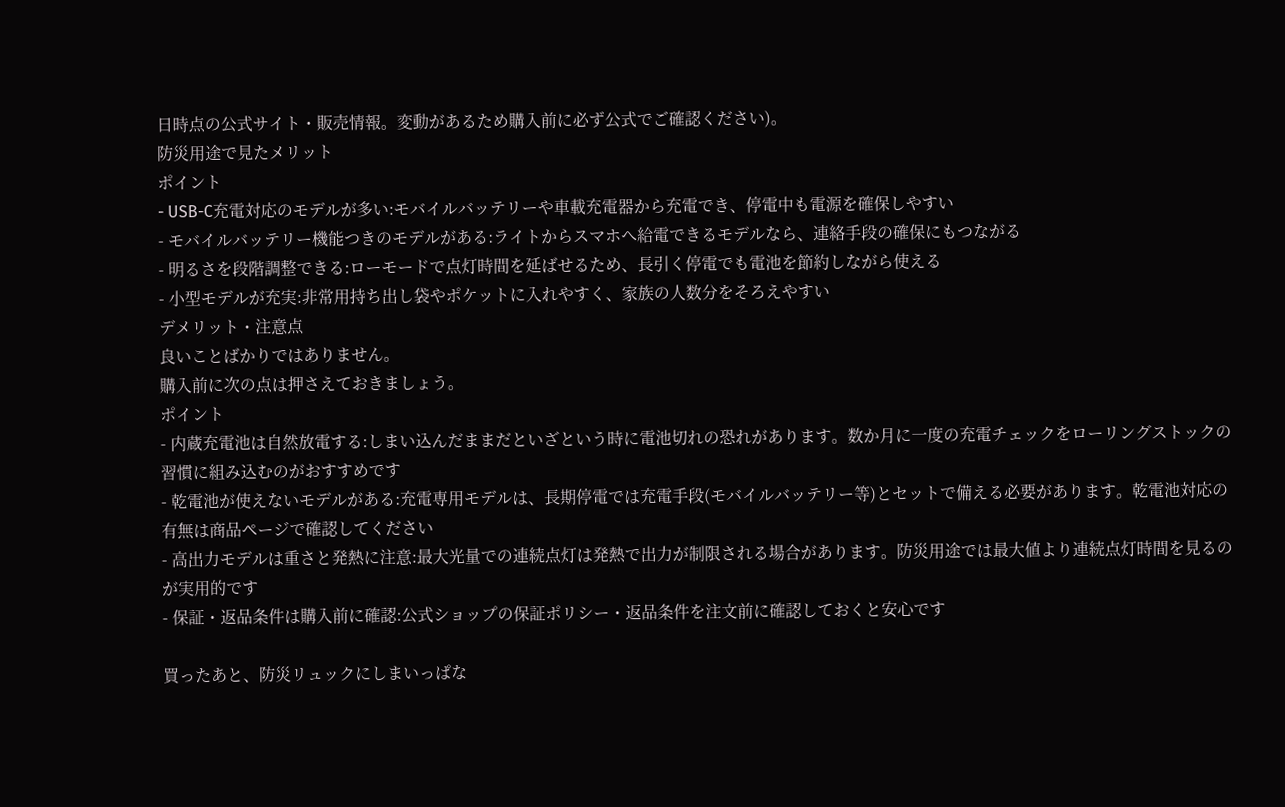日時点の公式サイト・販売情報。変動があるため購入前に必ず公式でご確認ください)。
防災用途で見たメリット
ポイント
- USB-C充電対応のモデルが多い:モバイルバッテリーや車載充電器から充電でき、停電中も電源を確保しやすい
- モバイルバッテリー機能つきのモデルがある:ライトからスマホへ給電できるモデルなら、連絡手段の確保にもつながる
- 明るさを段階調整できる:ローモードで点灯時間を延ばせるため、長引く停電でも電池を節約しながら使える
- 小型モデルが充実:非常用持ち出し袋やポケットに入れやすく、家族の人数分をそろえやすい
デメリット・注意点
良いことばかりではありません。
購入前に次の点は押さえておきましょう。
ポイント
- 内蔵充電池は自然放電する:しまい込んだままだといざという時に電池切れの恐れがあります。数か月に一度の充電チェックをローリングストックの習慣に組み込むのがおすすめです
- 乾電池が使えないモデルがある:充電専用モデルは、長期停電では充電手段(モバイルバッテリー等)とセットで備える必要があります。乾電池対応の有無は商品ページで確認してください
- 高出力モデルは重さと発熱に注意:最大光量での連続点灯は発熱で出力が制限される場合があります。防災用途では最大値より連続点灯時間を見るのが実用的です
- 保証・返品条件は購入前に確認:公式ショップの保証ポリシー・返品条件を注文前に確認しておくと安心です

買ったあと、防災リュックにしまいっぱな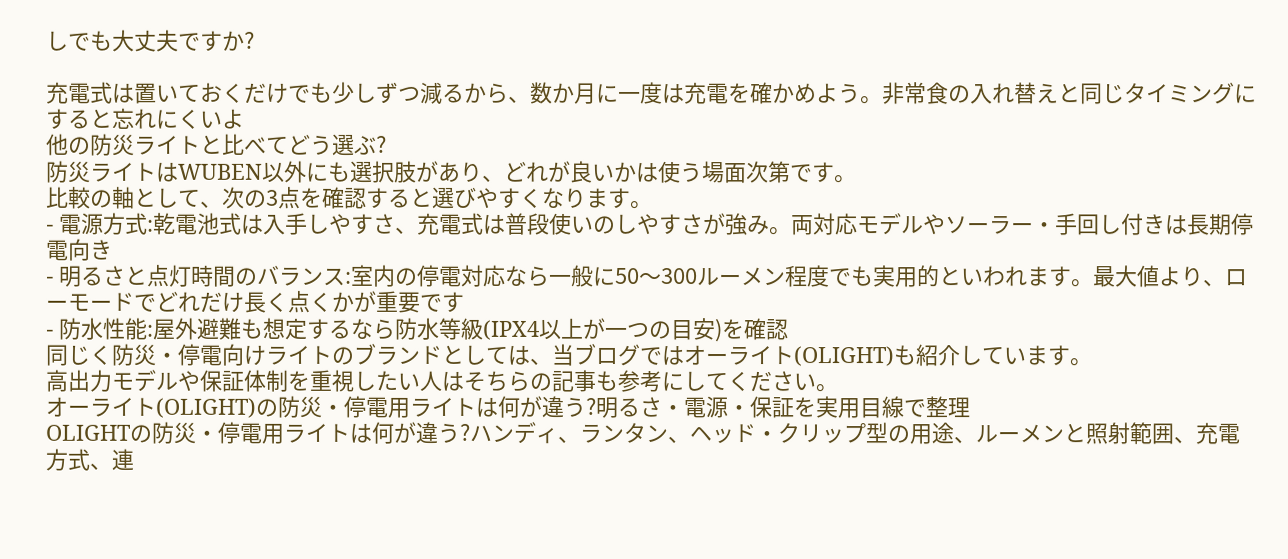しでも大丈夫ですか?

充電式は置いておくだけでも少しずつ減るから、数か月に一度は充電を確かめよう。非常食の入れ替えと同じタイミングにすると忘れにくいよ
他の防災ライトと比べてどう選ぶ?
防災ライトはWUBEN以外にも選択肢があり、どれが良いかは使う場面次第です。
比較の軸として、次の3点を確認すると選びやすくなります。
- 電源方式:乾電池式は入手しやすさ、充電式は普段使いのしやすさが強み。両対応モデルやソーラー・手回し付きは長期停電向き
- 明るさと点灯時間のバランス:室内の停電対応なら一般に50〜300ルーメン程度でも実用的といわれます。最大値より、ローモードでどれだけ長く点くかが重要です
- 防水性能:屋外避難も想定するなら防水等級(IPX4以上が一つの目安)を確認
同じく防災・停電向けライトのブランドとしては、当ブログではオーライト(OLIGHT)も紹介しています。
高出力モデルや保証体制を重視したい人はそちらの記事も参考にしてください。
オーライト(OLIGHT)の防災・停電用ライトは何が違う?明るさ・電源・保証を実用目線で整理
OLIGHTの防災・停電用ライトは何が違う?ハンディ、ランタン、ヘッド・クリップ型の用途、ルーメンと照射範囲、充電方式、連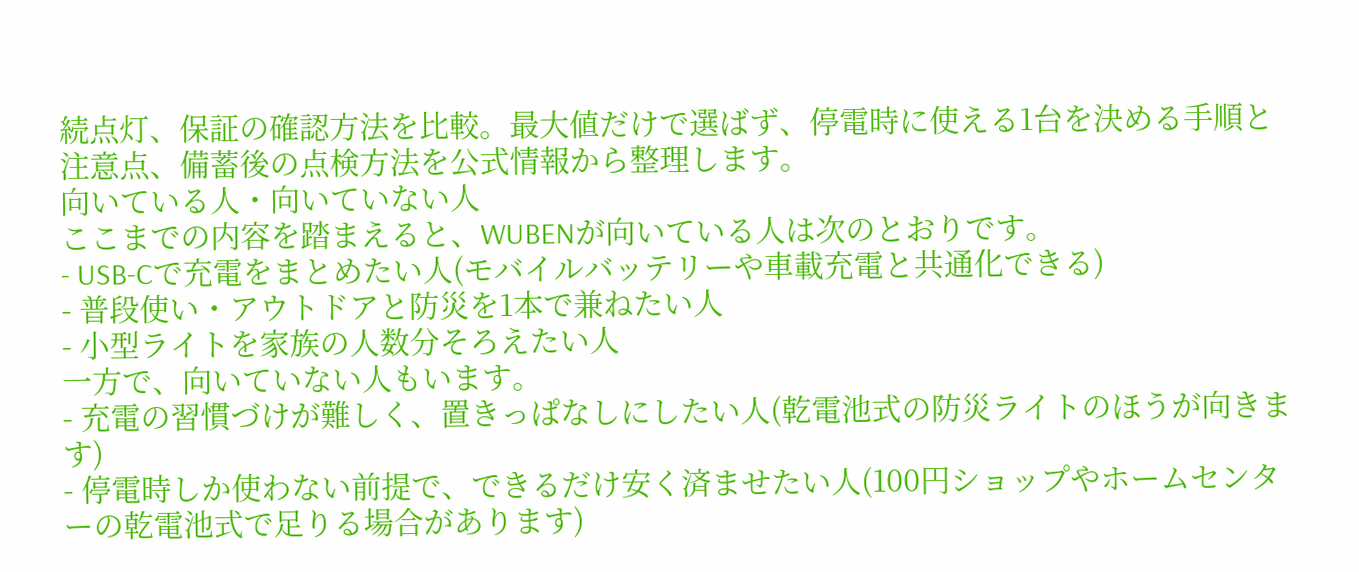続点灯、保証の確認方法を比較。最大値だけで選ばず、停電時に使える1台を決める手順と注意点、備蓄後の点検方法を公式情報から整理します。
向いている人・向いていない人
ここまでの内容を踏まえると、WUBENが向いている人は次のとおりです。
- USB-Cで充電をまとめたい人(モバイルバッテリーや車載充電と共通化できる)
- 普段使い・アウトドアと防災を1本で兼ねたい人
- 小型ライトを家族の人数分そろえたい人
一方で、向いていない人もいます。
- 充電の習慣づけが難しく、置きっぱなしにしたい人(乾電池式の防災ライトのほうが向きます)
- 停電時しか使わない前提で、できるだけ安く済ませたい人(100円ショップやホームセンターの乾電池式で足りる場合があります)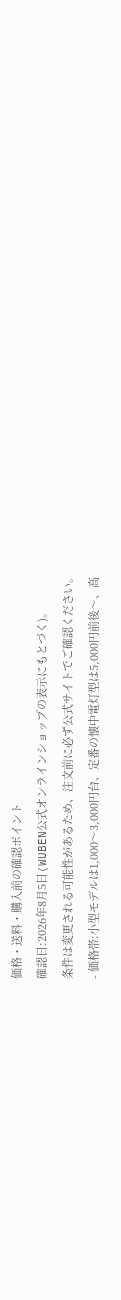価格・送料・購入前の確認ポイント
確認日:2026年8月5日(WUBEN公式オンラインショップの表示にもとづく)。
条件は変更される可能性があるため、注文前に必ず公式サイトでご確認ください。
- 価格帯:小型モデルは1,000〜3,000円台、定番の懐中電灯型は5,000円前後〜、高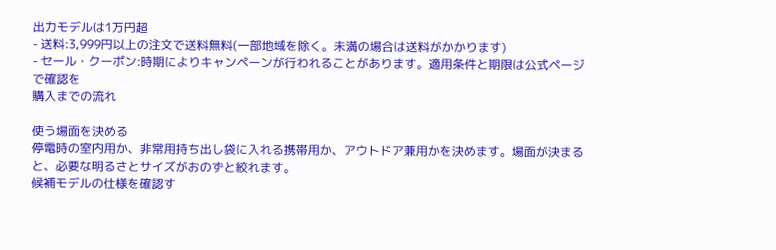出力モデルは1万円超
- 送料:3,999円以上の注文で送料無料(一部地域を除く。未満の場合は送料がかかります)
- セール・クーポン:時期によりキャンペーンが行われることがあります。適用条件と期限は公式ページで確認を
購入までの流れ

使う場面を決める
停電時の室内用か、非常用持ち出し袋に入れる携帯用か、アウトドア兼用かを決めます。場面が決まると、必要な明るさとサイズがおのずと絞れます。
候補モデルの仕様を確認す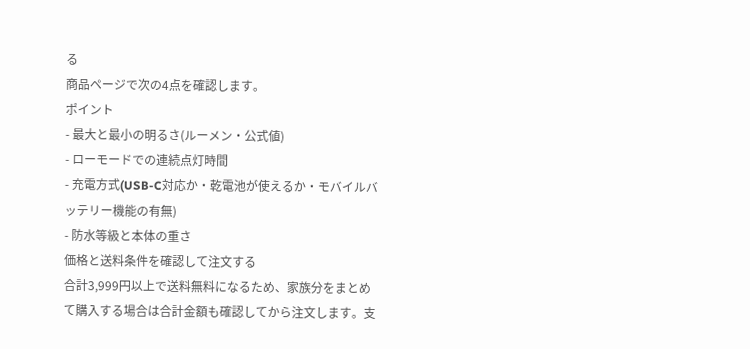る
商品ページで次の4点を確認します。
ポイント
- 最大と最小の明るさ(ルーメン・公式値)
- ローモードでの連続点灯時間
- 充電方式(USB-C対応か・乾電池が使えるか・モバイルバッテリー機能の有無)
- 防水等級と本体の重さ
価格と送料条件を確認して注文する
合計3,999円以上で送料無料になるため、家族分をまとめて購入する場合は合計金額も確認してから注文します。支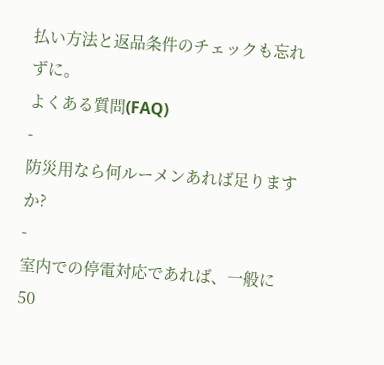払い方法と返品条件のチェックも忘れずに。
よくある質問(FAQ)
-
防災用なら何ルーメンあれば足りますか?
-
室内での停電対応であれば、一般に50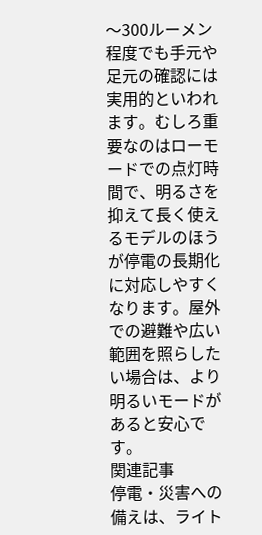〜300ルーメン程度でも手元や足元の確認には実用的といわれます。むしろ重要なのはローモードでの点灯時間で、明るさを抑えて長く使えるモデルのほうが停電の長期化に対応しやすくなります。屋外での避難や広い範囲を照らしたい場合は、より明るいモードがあると安心です。
関連記事
停電・災害への備えは、ライト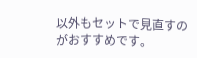以外もセットで見直すのがおすすめです。